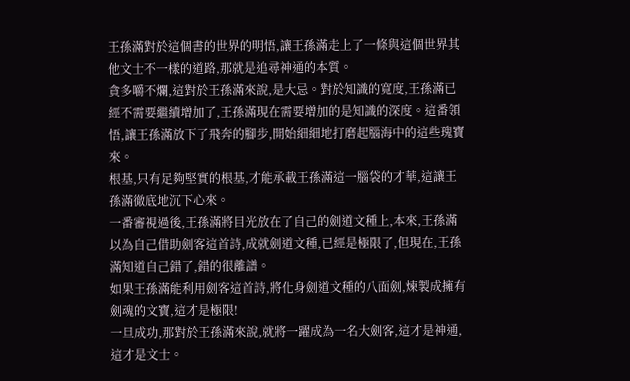王孫滿對於這個書的世界的明悟,讓王孫滿走上了一條與這個世界其他文士不一樣的道路,那就是追尋神通的本質。
貪多嚼不爛,這對於王孫滿來說,是大忌。對於知識的寬度,王孫滿已經不需要繼續增加了,王孫滿現在需要增加的是知識的深度。這番領悟,讓王孫滿放下了飛奔的腳步,開始細細地打磨起腦海中的這些瑰寶來。
根基,只有足夠堅實的根基,才能承載王孫滿這一腦袋的才華,這讓王孫滿徹底地沉下心來。
一番審視過後,王孫滿將目光放在了自己的劍道文種上,本來,王孫滿以為自己借助劍客這首詩,成就劍道文種,已經是極限了,但現在,王孫滿知道自己錯了,錯的很離譜。
如果王孫滿能利用劍客這首詩,將化身劍道文種的八面劍,煉製成擁有劍魂的文寶,這才是極限!
一旦成功,那對於王孫滿來說,就將一躍成為一名大劍客,這才是神通,這才是文士。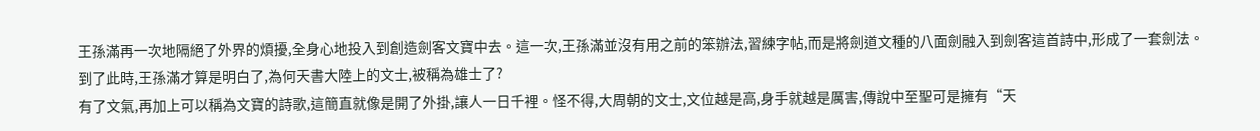王孫滿再一次地隔絕了外界的煩擾,全身心地投入到創造劍客文寶中去。這一次,王孫滿並沒有用之前的笨辦法,習練字帖,而是將劍道文種的八面劍融入到劍客這首詩中,形成了一套劍法。
到了此時,王孫滿才算是明白了,為何天書大陸上的文士,被稱為雄士了?
有了文氣,再加上可以稱為文寶的詩歌,這簡直就像是開了外掛,讓人一日千裡。怪不得,大周朝的文士,文位越是高,身手就越是厲害,傳說中至聖可是擁有“天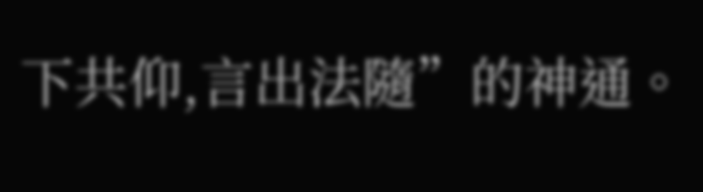下共仰,言出法隨”的神通。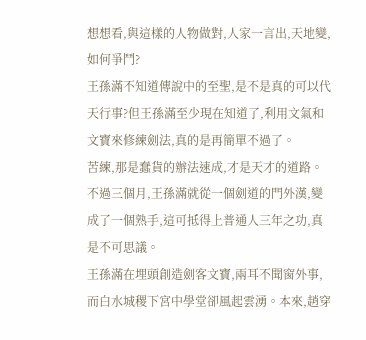想想看,與這樣的人物做對,人家一言出,天地變,如何爭鬥?
王孫滿不知道傳說中的至聖,是不是真的可以代天行事?但王孫滿至少現在知道了,利用文氣和文寶來修練劍法,真的是再簡單不過了。
苦練,那是蠢貨的辦法速成,才是天才的道路。
不過三個月,王孫滿就從一個劍道的門外漢,變成了一個熟手,這可抵得上普通人三年之功,真是不可思議。
王孫滿在埋頭創造劍客文寶,兩耳不聞窗外事,而白水城稷下宮中學堂卻風起雲湧。本來,趙穿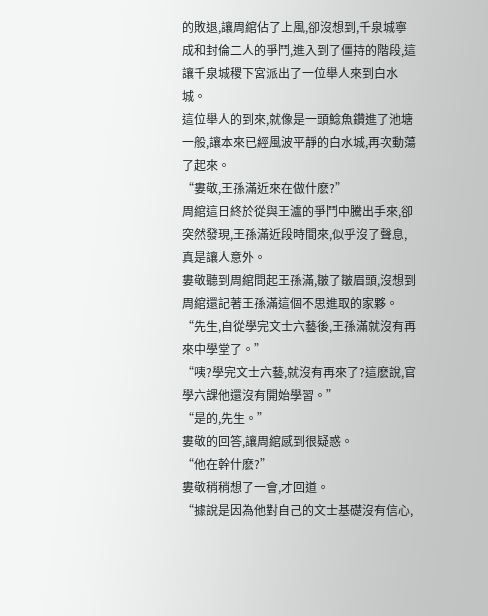的敗退,讓周綰佔了上風,卻沒想到,千泉城寧成和封倫二人的爭鬥,進入到了僵持的階段,這讓千泉城稷下宮派出了一位舉人來到白水城。
這位舉人的到來,就像是一頭鯰魚鑽進了池塘一般,讓本來已經風波平靜的白水城,再次動蕩了起來。
“婁敬,王孫滿近來在做什麽?”
周綰這日終於從與王瀘的爭鬥中騰出手來,卻突然發現,王孫滿近段時間來,似乎沒了聲息,真是讓人意外。
婁敬聽到周綰問起王孫滿,皺了皺眉頭,沒想到周綰還記著王孫滿這個不思進取的家夥。
“先生,自從學完文士六藝後,王孫滿就沒有再來中學堂了。”
“咦?學完文士六藝,就沒有再來了?這麽說,官學六課他還沒有開始學習。”
“是的,先生。”
婁敬的回答,讓周綰感到很疑惑。
“他在幹什麽?”
婁敬稍稍想了一會,才回道。
“據說是因為他對自己的文士基礎沒有信心,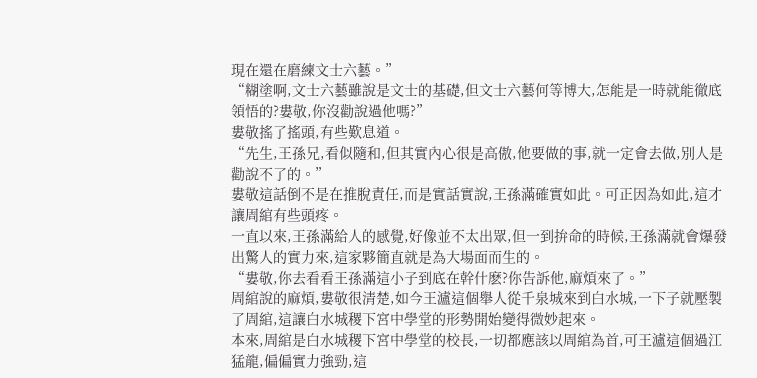現在還在磨練文士六藝。”
“糊塗啊,文士六藝雖說是文士的基礎,但文士六藝何等博大,怎能是一時就能徹底領悟的?婁敬,你沒勸說過他嗎?”
婁敬搖了搖頭,有些歎息道。
“先生,王孫兄,看似隨和,但其實內心很是高傲,他要做的事,就一定會去做,別人是勸說不了的。”
婁敬這話倒不是在推脫責任,而是實話實說,王孫滿確實如此。可正因為如此,這才讓周綰有些頭疼。
一直以來,王孫滿給人的感覺,好像並不太出眾,但一到拚命的時候,王孫滿就會爆發出驚人的實力來,這家夥簡直就是為大場面而生的。
“婁敬,你去看看王孫滿這小子到底在幹什麽?你告訴他,麻煩來了。”
周綰說的麻煩,婁敬很清楚,如今王瀘這個舉人從千泉城來到白水城,一下子就壓製了周綰,這讓白水城稷下宮中學堂的形勢開始變得微妙起來。
本來,周綰是白水城稷下宮中學堂的校長,一切都應該以周綰為首,可王瀘這個過江猛龍,偏偏實力強勁,這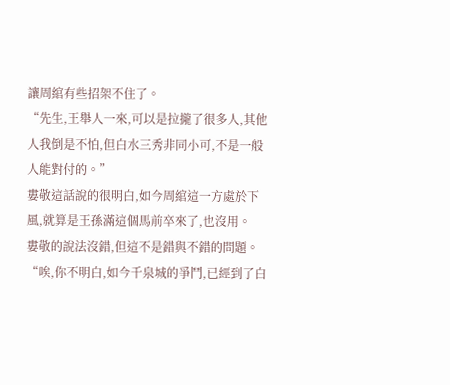讓周綰有些招架不住了。
“先生,王舉人一來,可以是拉攏了很多人,其他人我倒是不怕,但白水三秀非同小可,不是一般人能對付的。”
婁敬這話說的很明白,如今周綰這一方處於下風,就算是王孫滿這個馬前卒來了,也沒用。
婁敬的說法沒錯,但這不是錯與不錯的問題。
“唉,你不明白,如今千泉城的爭鬥,已經到了白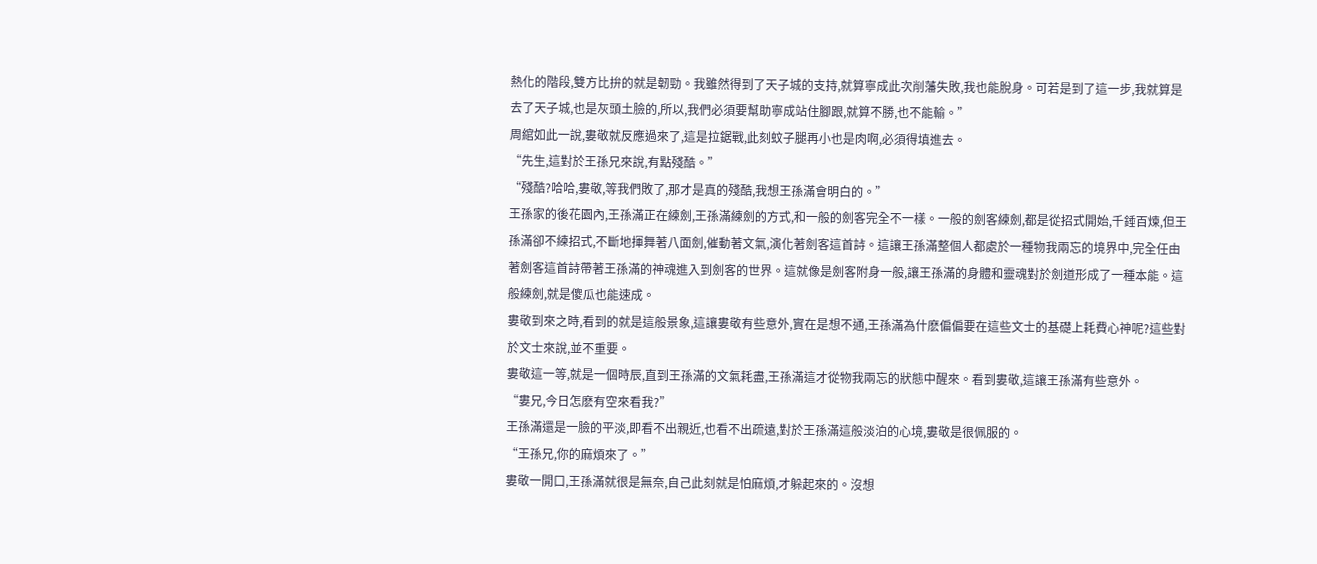熱化的階段,雙方比拚的就是韌勁。我雖然得到了天子城的支持,就算寧成此次削藩失敗,我也能脫身。可若是到了這一步,我就算是去了天子城,也是灰頭土臉的,所以,我們必須要幫助寧成站住腳跟,就算不勝,也不能輸。”
周綰如此一說,婁敬就反應過來了,這是拉鋸戰,此刻蚊子腿再小也是肉啊,必須得填進去。
“先生,這對於王孫兄來說,有點殘酷。”
“殘酷?哈哈,婁敬,等我們敗了,那才是真的殘酷,我想王孫滿會明白的。”
王孫家的後花園內,王孫滿正在練劍,王孫滿練劍的方式,和一般的劍客完全不一樣。一般的劍客練劍,都是從招式開始,千錘百煉,但王孫滿卻不練招式,不斷地揮舞著八面劍,催動著文氣,演化著劍客這首詩。這讓王孫滿整個人都處於一種物我兩忘的境界中,完全任由著劍客這首詩帶著王孫滿的神魂進入到劍客的世界。這就像是劍客附身一般,讓王孫滿的身體和靈魂對於劍道形成了一種本能。這般練劍,就是傻瓜也能速成。
婁敬到來之時,看到的就是這般景象,這讓婁敬有些意外,實在是想不通,王孫滿為什麽偏偏要在這些文士的基礎上耗費心神呢?這些對於文士來說,並不重要。
婁敬這一等,就是一個時辰,直到王孫滿的文氣耗盡,王孫滿這才從物我兩忘的狀態中醒來。看到婁敬,這讓王孫滿有些意外。
“婁兄,今日怎麽有空來看我?”
王孫滿還是一臉的平淡,即看不出親近,也看不出疏遠,對於王孫滿這般淡泊的心境,婁敬是很佩服的。
“王孫兄,你的麻煩來了。”
婁敬一開口,王孫滿就很是無奈,自己此刻就是怕麻煩,才躲起來的。沒想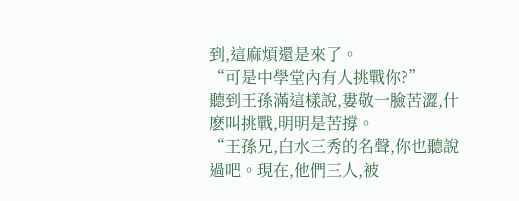到,這麻煩還是來了。
“可是中學堂內有人挑戰你?”
聽到王孫滿這樣說,婁敬一臉苦澀,什麽叫挑戰,明明是苦撐。
“王孫兄,白水三秀的名聲,你也聽說過吧。現在,他們三人,被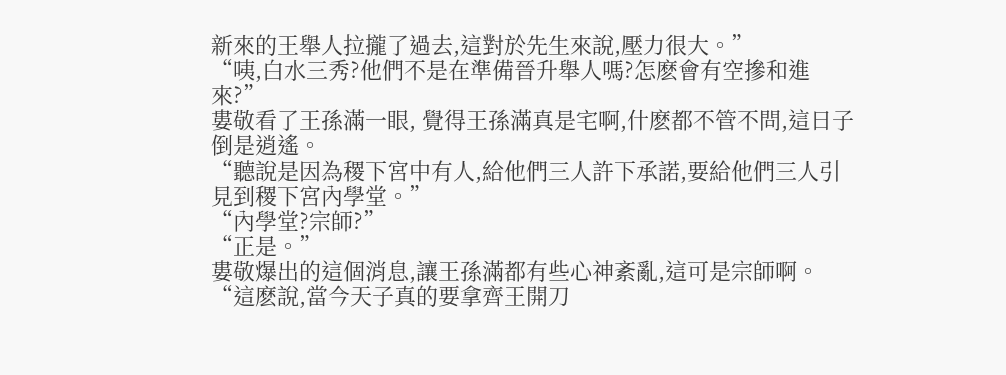新來的王舉人拉攏了過去,這對於先生來說,壓力很大。”
“咦,白水三秀?他們不是在準備晉升舉人嗎?怎麽會有空摻和進來?”
婁敬看了王孫滿一眼, 覺得王孫滿真是宅啊,什麽都不管不問,這日子倒是逍遙。
“聽說是因為稷下宮中有人,給他們三人許下承諾,要給他們三人引見到稷下宮內學堂。”
“內學堂?宗師?”
“正是。”
婁敬爆出的這個消息,讓王孫滿都有些心神紊亂,這可是宗師啊。
“這麽說,當今天子真的要拿齊王開刀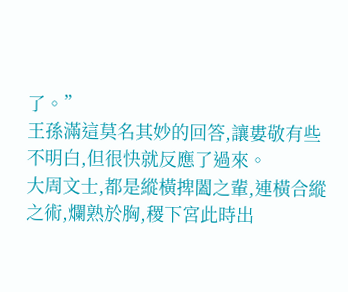了。”
王孫滿這莫名其妙的回答,讓婁敬有些不明白,但很快就反應了過來。
大周文士,都是縱橫捭闔之輩,連橫合縱之術,爛熟於胸,稷下宮此時出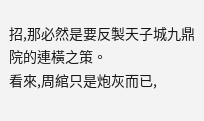招,那必然是要反製天子城九鼎院的連橫之策。
看來,周綰只是炮灰而已,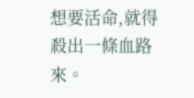想要活命,就得殺出一條血路來。